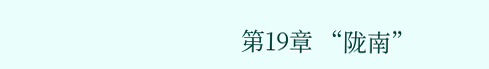第19章 “陇南”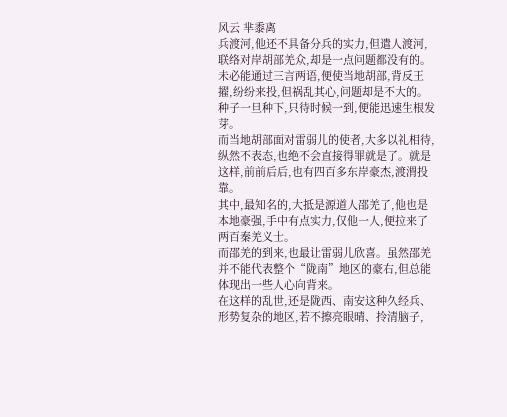风云 芈黍离
兵渡河,他还不具备分兵的实力,但遣人渡河,联络对岸胡部羌众,却是一点问题都没有的。
未必能通过三言两语,便使当地胡部,背反王擢,纷纷来投,但祸乱其心,问题却是不大的。
种子一旦种下,只待时候一到,便能迅速生根发芽。
而当地胡部面对雷弱儿的使者,大多以礼相待,纵然不表态,也绝不会直接得罪就是了。就是这样,前前后后,也有四百多东岸豪杰,渡渭投靠。
其中,最知名的,大抵是源道人邵羌了,他也是本地豪强,手中有点实力,仅他一人,便拉来了两百秦羌义士。
而邵羌的到来,也最让雷弱儿欣喜。虽然邵羌并不能代表整个“陇南”地区的豪右,但总能体现出一些人心向背来。
在这样的乱世,还是陇西、南安这种久经兵、形势复杂的地区,若不擦亮眼晴、拎清脑子,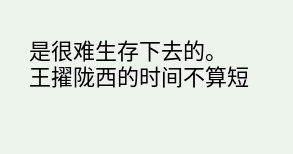是很难生存下去的。
王擢陇西的时间不算短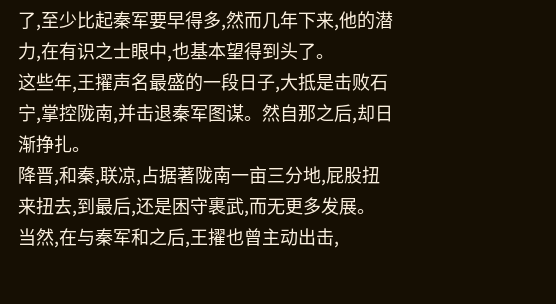了,至少比起秦军要早得多,然而几年下来,他的潜力,在有识之士眼中,也基本望得到头了。
这些年,王擢声名最盛的一段日子,大抵是击败石宁,掌控陇南,并击退秦军图谋。然自那之后,却日渐挣扎。
降晋,和秦,联凉,占据著陇南一亩三分地,屁股扭来扭去,到最后,还是困守裹武,而无更多发展。
当然,在与秦军和之后,王擢也曾主动出击,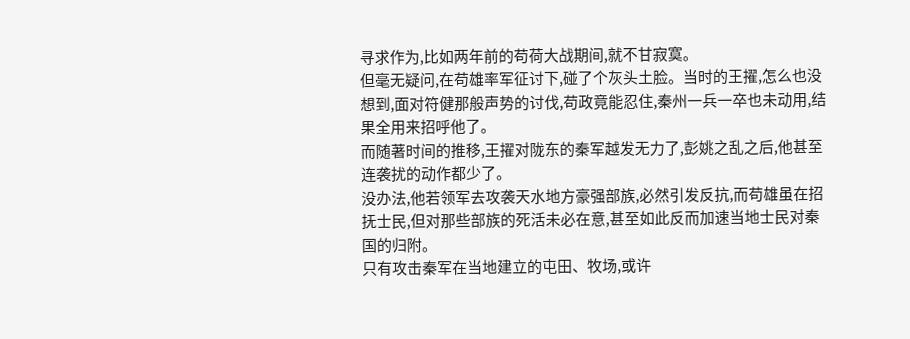寻求作为,比如两年前的苟荷大战期间,就不甘寂寞。
但毫无疑问,在苟雄率军征讨下,碰了个灰头土脸。当时的王擢,怎么也没想到,面对符健那般声势的讨伐,苟政竟能忍住,秦州一兵一卒也未动用,结果全用来招呼他了。
而随著时间的推移,王擢对陇东的秦军越发无力了,彭姚之乱之后,他甚至连袭扰的动作都少了。
没办法,他若领军去攻袭天水地方豪强部族,必然引发反抗,而苟雄虽在招抚士民,但对那些部族的死活未必在意,甚至如此反而加速当地士民对秦国的归附。
只有攻击秦军在当地建立的屯田、牧场,或许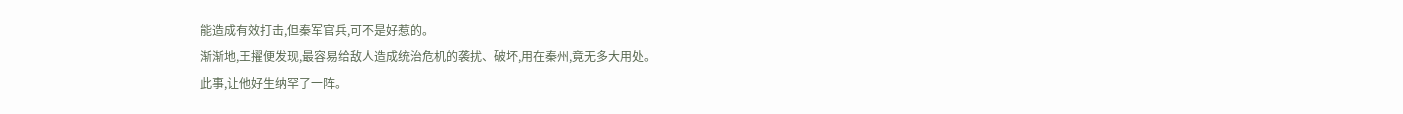能造成有效打击,但秦军官兵,可不是好惹的。
渐渐地,王擢便发现,最容易给敌人造成统治危机的袭扰、破坏,用在秦州,竟无多大用处。
此事,让他好生纳罕了一阵。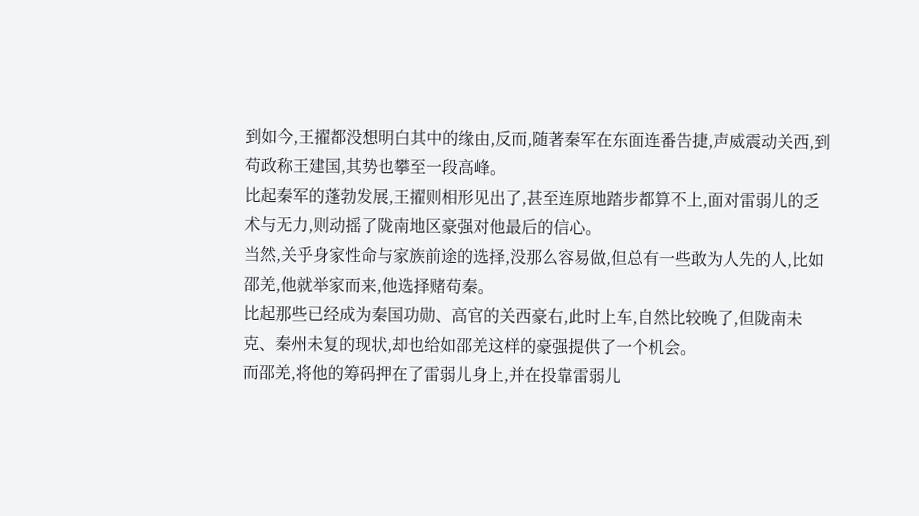到如今,王擢都没想明白其中的缘由,反而,随著秦军在东面连番告捷,声威震动关西,到苟政称王建国,其势也攀至一段高峰。
比起秦军的蓬勃发展,王擢则相形见出了,甚至连原地踏步都算不上,面对雷弱儿的乏术与无力,则动摇了陇南地区豪强对他最后的信心。
当然,关乎身家性命与家族前途的选择,没那么容易做,但总有一些敢为人先的人,比如邵羌,他就举家而来,他选择赌苟秦。
比起那些已经成为秦国功勋、高官的关西豪右,此时上车,自然比较晚了,但陇南未克、秦州未复的现状,却也给如邵羌这样的豪强提供了一个机会。
而邵羌,将他的筹码押在了雷弱儿身上,并在投靠雷弱儿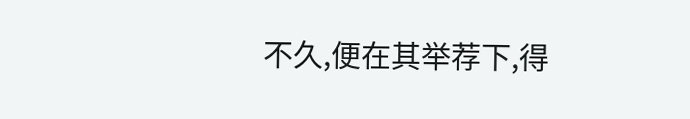不久,便在其举荐下,得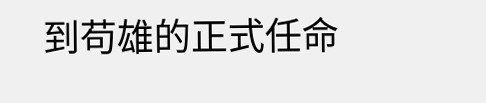到苟雄的正式任命